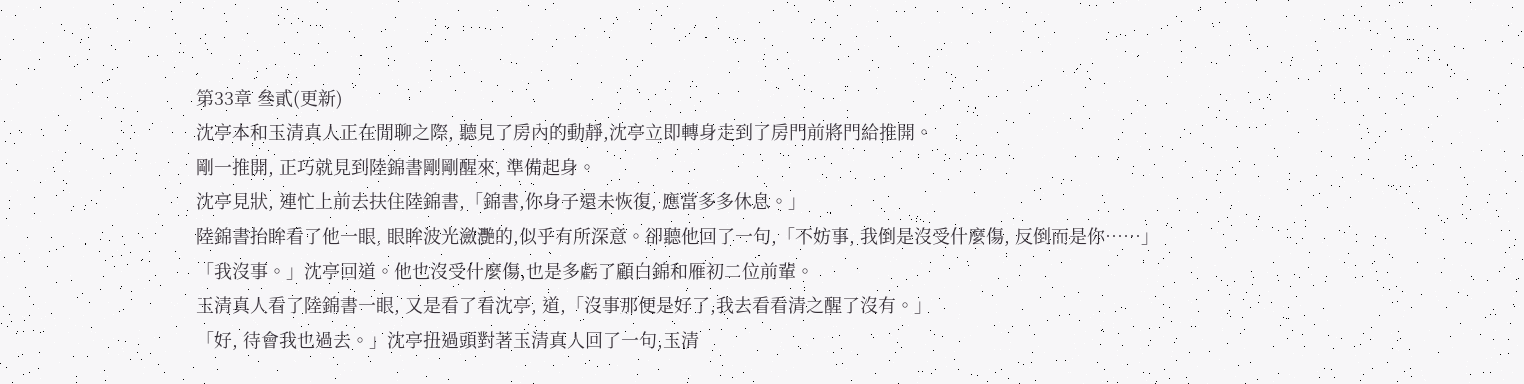第33章 叄貳(更新)
沈亭本和玉清真人正在閒聊之際, 聽見了房內的動靜,沈亭立即轉身走到了房門前將門給推開。
剛一推開, 正巧就見到陸錦書剛剛醒來, 準備起身。
沈亭見狀, 連忙上前去扶住陸錦書,「錦書,你身子還未恢復, 應當多多休息。」
陸錦書抬眸看了他一眼, 眼眸波光瀲灧的,似乎有所深意。卻聽他回了一句,「不妨事, 我倒是沒受什麼傷, 反倒而是你……」
「我沒事。」沈亭回道。他也沒受什麼傷,也是多虧了顧白錦和雁初二位前輩。
玉清真人看了陸錦書一眼, 又是看了看沈亭, 道,「沒事那便是好了,我去看看清之醒了沒有。」
「好, 待會我也過去。」沈亭扭過頭對著玉清真人回了一句,玉清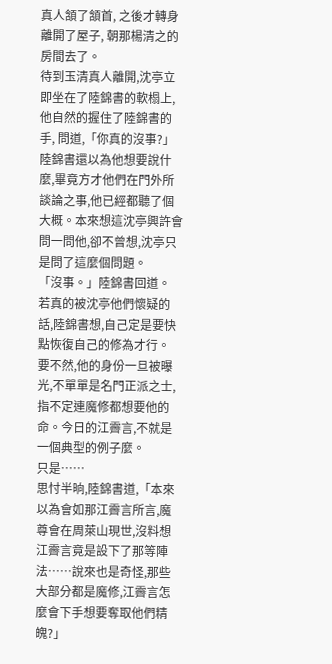真人頷了頷首, 之後才轉身離開了屋子, 朝那楊清之的房間去了。
待到玉清真人離開,沈亭立即坐在了陸錦書的軟榻上,他自然的握住了陸錦書的手, 問道,「你真的沒事?」
陸錦書還以為他想要說什麼,畢竟方才他們在門外所談論之事,他已經都聽了個大概。本來想這沈亭興許會問一問他,卻不曾想,沈亭只是問了這麼個問題。
「沒事。」陸錦書回道。
若真的被沈亭他們懷疑的話,陸錦書想,自己定是要快點恢復自己的修為才行。
要不然,他的身份一旦被曝光,不單單是名門正派之士,指不定連魔修都想要他的命。今日的江霽言,不就是一個典型的例子麼。
只是……
思忖半晌,陸錦書道,「本來以為會如那江霽言所言,魔尊會在周萊山現世,沒料想江霽言竟是設下了那等陣法……說來也是奇怪,那些大部分都是魔修,江霽言怎麼會下手想要奪取他們精魄?」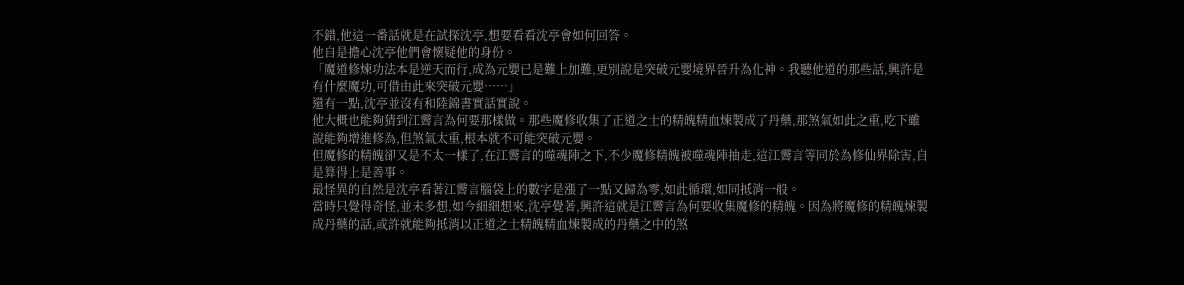不錯,他這一番話就是在試探沈亭,想要看看沈亭會如何回答。
他自是擔心沈亭他們會懷疑他的身份。
「魔道修煉功法本是逆天而行,成為元嬰已是難上加難,更別說是突破元嬰境界晉升為化神。我聽他道的那些話,興許是有什麼魔功,可借由此來突破元嬰……」
還有一點,沈亭並沒有和陸錦書實話實說。
他大概也能夠猜到江霽言為何要那樣做。那些魔修收集了正道之士的精魄精血煉製成了丹藥,那煞氣如此之重,吃下雖說能夠增進修為,但煞氣太重,根本就不可能突破元嬰。
但魔修的精魄卻又是不太一樣了,在江霽言的噬魂陣之下,不少魔修精魄被噬魂陣抽走,這江霽言等同於為修仙界除害,自是算得上是善事。
最怪異的自然是沈亭看著江霽言腦袋上的數字是漲了一點又歸為零,如此循環,如同抵消一般。
當時只覺得奇怪,並未多想,如今細細想來,沈亭覺著,興許這就是江霽言為何要收集魔修的精魄。因為將魔修的精魄煉製成丹藥的話,或許就能夠抵消以正道之士精魄精血煉製成的丹藥之中的煞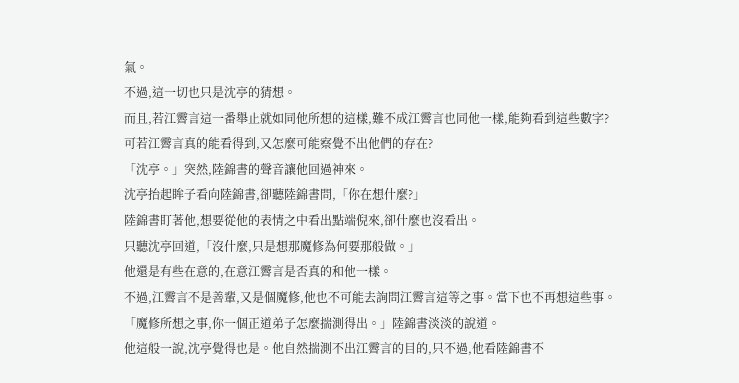氣。
不過,這一切也只是沈亭的猜想。
而且,若江霽言這一番舉止就如同他所想的這樣,難不成江霽言也同他一樣,能夠看到這些數字?
可若江霽言真的能看得到,又怎麼可能察覺不出他們的存在?
「沈亭。」突然,陸錦書的聲音讓他回過神來。
沈亭抬起眸子看向陸錦書,卻聽陸錦書問,「你在想什麼?」
陸錦書盯著他,想要從他的表情之中看出點端倪來,卻什麼也沒看出。
只聽沈亭回道,「沒什麼,只是想那魔修為何要那般做。」
他還是有些在意的,在意江霽言是否真的和他一樣。
不過,江霽言不是善輩,又是個魔修,他也不可能去詢問江霽言這等之事。當下也不再想這些事。
「魔修所想之事,你一個正道弟子怎麼揣測得出。」陸錦書淡淡的說道。
他這般一說,沈亭覺得也是。他自然揣測不出江霽言的目的,只不過,他看陸錦書不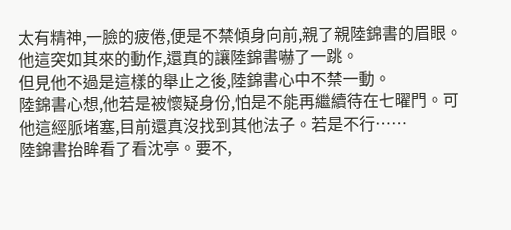太有精神,一臉的疲倦,便是不禁傾身向前,親了親陸錦書的眉眼。
他這突如其來的動作,還真的讓陸錦書嚇了一跳。
但見他不過是這樣的舉止之後,陸錦書心中不禁一動。
陸錦書心想,他若是被懷疑身份,怕是不能再繼續待在七曜門。可他這經脈堵塞,目前還真沒找到其他法子。若是不行……
陸錦書抬眸看了看沈亭。要不,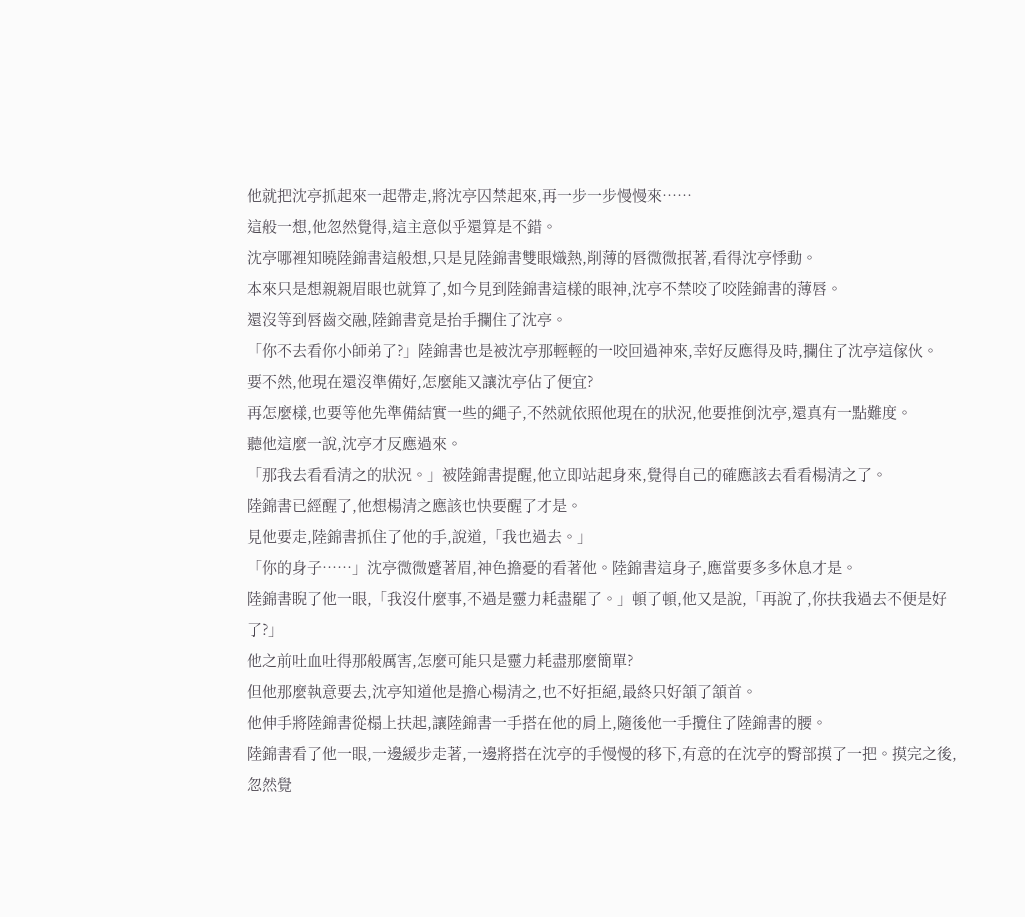他就把沈亭抓起來一起帶走,將沈亭囚禁起來,再一步一步慢慢來……
這般一想,他忽然覺得,這主意似乎還算是不錯。
沈亭哪裡知曉陸錦書這般想,只是見陸錦書雙眼熾熱,削薄的唇微微抿著,看得沈亭悸動。
本來只是想親親眉眼也就算了,如今見到陸錦書這樣的眼神,沈亭不禁咬了咬陸錦書的薄唇。
還沒等到唇齒交融,陸錦書竟是抬手攔住了沈亭。
「你不去看你小師弟了?」陸錦書也是被沈亭那輕輕的一咬回過神來,幸好反應得及時,攔住了沈亭這傢伙。
要不然,他現在還沒準備好,怎麼能又讓沈亭佔了便宜?
再怎麼樣,也要等他先準備結實一些的繩子,不然就依照他現在的狀況,他要推倒沈亭,還真有一點難度。
聽他這麼一說,沈亭才反應過來。
「那我去看看清之的狀況。」被陸錦書提醒,他立即站起身來,覺得自己的確應該去看看楊清之了。
陸錦書已經醒了,他想楊清之應該也快要醒了才是。
見他要走,陸錦書抓住了他的手,說道,「我也過去。」
「你的身子……」沈亭微微蹙著眉,神色擔憂的看著他。陸錦書這身子,應當要多多休息才是。
陸錦書睨了他一眼,「我沒什麼事,不過是靈力耗盡罷了。」頓了頓,他又是說,「再說了,你扶我過去不便是好了?」
他之前吐血吐得那般厲害,怎麼可能只是靈力耗盡那麼簡單?
但他那麼執意要去,沈亭知道他是擔心楊清之,也不好拒絕,最終只好頷了頷首。
他伸手將陸錦書從榻上扶起,讓陸錦書一手搭在他的肩上,隨後他一手攬住了陸錦書的腰。
陸錦書看了他一眼,一邊緩步走著,一邊將搭在沈亭的手慢慢的移下,有意的在沈亭的臀部摸了一把。摸完之後,忽然覺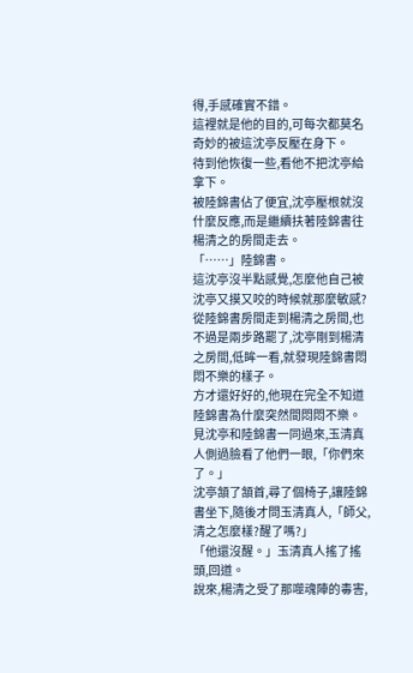得,手感確實不錯。
這裡就是他的目的,可每次都莫名奇妙的被這沈亭反壓在身下。
待到他恢復一些,看他不把沈亭給拿下。
被陸錦書佔了便宜,沈亭壓根就沒什麼反應,而是繼續扶著陸錦書往楊清之的房間走去。
「……」陸錦書。
這沈亭沒半點感覺,怎麼他自己被沈亭又摸又咬的時候就那麼敏感?
從陸錦書房間走到楊清之房間,也不過是兩步路罷了,沈亭剛到楊清之房間,低眸一看,就發現陸錦書悶悶不樂的樣子。
方才還好好的,他現在完全不知道陸錦書為什麼突然間悶悶不樂。
見沈亭和陸錦書一同過來,玉清真人側過臉看了他們一眼,「你們來了。」
沈亭頷了頷首,尋了個椅子,讓陸錦書坐下,隨後才問玉清真人,「師父,清之怎麼樣?醒了嗎?」
「他還沒醒。」玉清真人搖了搖頭,回道。
說來,楊清之受了那噬魂陣的毒害,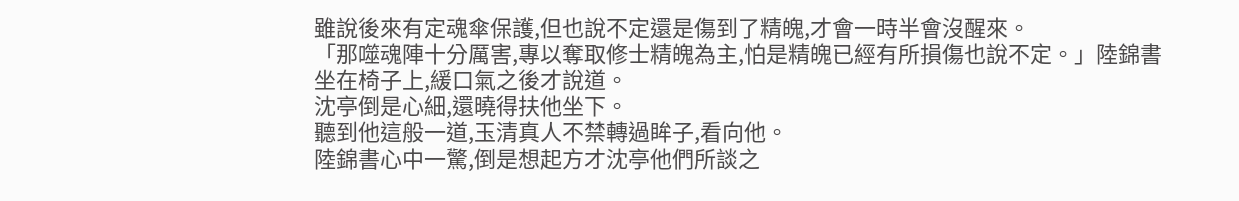雖說後來有定魂傘保護,但也說不定還是傷到了精魄,才會一時半會沒醒來。
「那噬魂陣十分厲害,專以奪取修士精魄為主,怕是精魄已經有所損傷也說不定。」陸錦書坐在椅子上,緩口氣之後才說道。
沈亭倒是心細,還曉得扶他坐下。
聽到他這般一道,玉清真人不禁轉過眸子,看向他。
陸錦書心中一驚,倒是想起方才沈亭他們所談之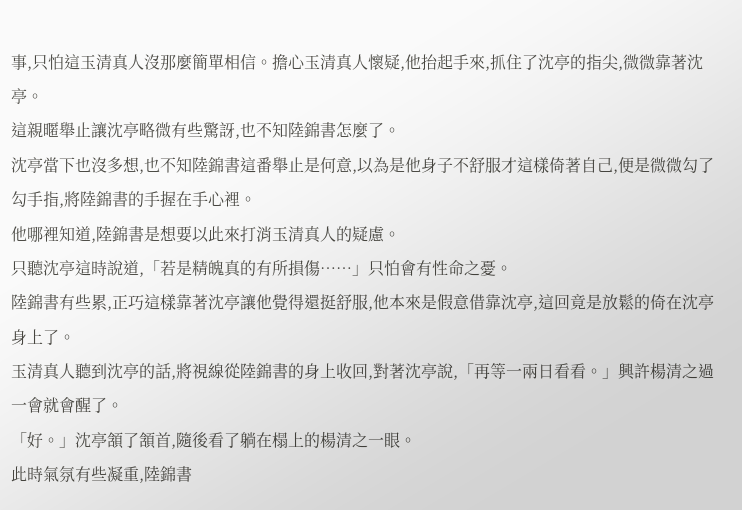事,只怕這玉清真人沒那麼簡單相信。擔心玉清真人懷疑,他抬起手來,抓住了沈亭的指尖,微微靠著沈亭。
這親暱舉止讓沈亭略微有些驚訝,也不知陸錦書怎麼了。
沈亭當下也沒多想,也不知陸錦書這番舉止是何意,以為是他身子不舒服才這樣倚著自己,便是微微勾了勾手指,將陸錦書的手握在手心裡。
他哪裡知道,陸錦書是想要以此來打消玉清真人的疑慮。
只聽沈亭這時說道,「若是精魄真的有所損傷……」只怕會有性命之憂。
陸錦書有些累,正巧這樣靠著沈亭讓他覺得還挺舒服,他本來是假意借靠沈亭,這回竟是放鬆的倚在沈亭身上了。
玉清真人聽到沈亭的話,將視線從陸錦書的身上收回,對著沈亭說,「再等一兩日看看。」興許楊清之過一會就會醒了。
「好。」沈亭頷了頷首,隨後看了躺在榻上的楊清之一眼。
此時氣氛有些凝重,陸錦書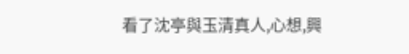看了沈亭與玉清真人,心想,興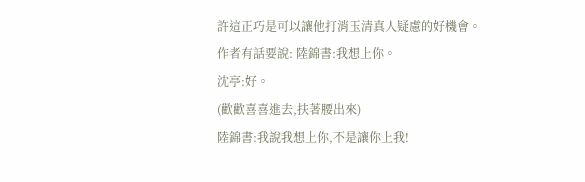許這正巧是可以讓他打消玉清真人疑慮的好機會。
作者有話要說: 陸錦書:我想上你。
沈亭:好。
(歡歡喜喜進去,扶著腰出來)
陸錦書:我說我想上你,不是讓你上我!